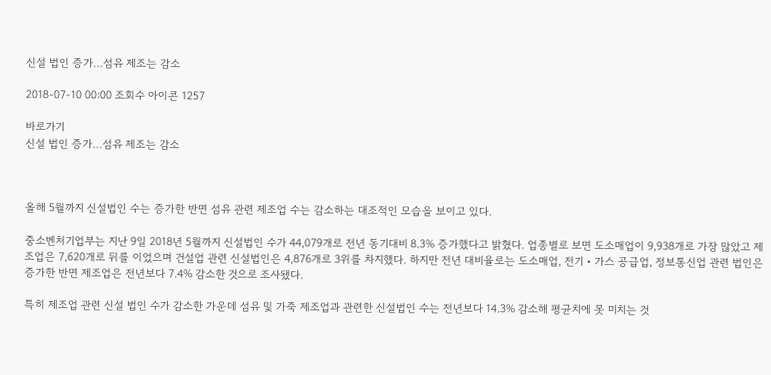신설 법인 증가…섬유 제조는 감소

2018-07-10 00:00 조회수 아이콘 1257

바로가기
신설 법인 증가…섬유 제조는 감소



올해 5월까지 신설법인 수는 증가한 반면 섬유 관련 제조업 수는 감소하는 대조적인 모습을 보이고 있다.

중소벤처기업부는 지난 9일 2018년 5월까지 신설법인 수가 44,079개로 전년 동기대비 8.3% 증가했다고 밝혔다. 업종별로 보면 도소매업이 9,938개로 가장 많았고 제조업은 7,620개로 뒤를 이었으며 건설업 관련 신설법인은 4,876개로 3위를 차지했다. 하지만 전년 대비율로는 도소매업, 전기・가스 공급업, 정보통신업 관련 법인은 증가한 반면 제조업은 전년보다 7.4% 감소한 것으로 조사됐다.

특히 제조업 관련 신설 법인 수가 감소한 가운데 섬유 및 가죽 제조업과 관련한 신설법인 수는 전년보다 14.3% 감소해 평균치에 못 미치는 것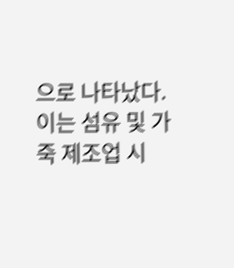으로 나타났다. 이는 섬유 및 가죽 제조업 시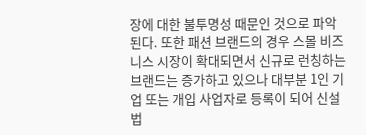장에 대한 불투명성 때문인 것으로 파악된다. 또한 패션 브랜드의 경우 스몰 비즈니스 시장이 확대되면서 신규로 런칭하는 브랜드는 증가하고 있으나 대부분 1인 기업 또는 개입 사업자로 등록이 되어 신설법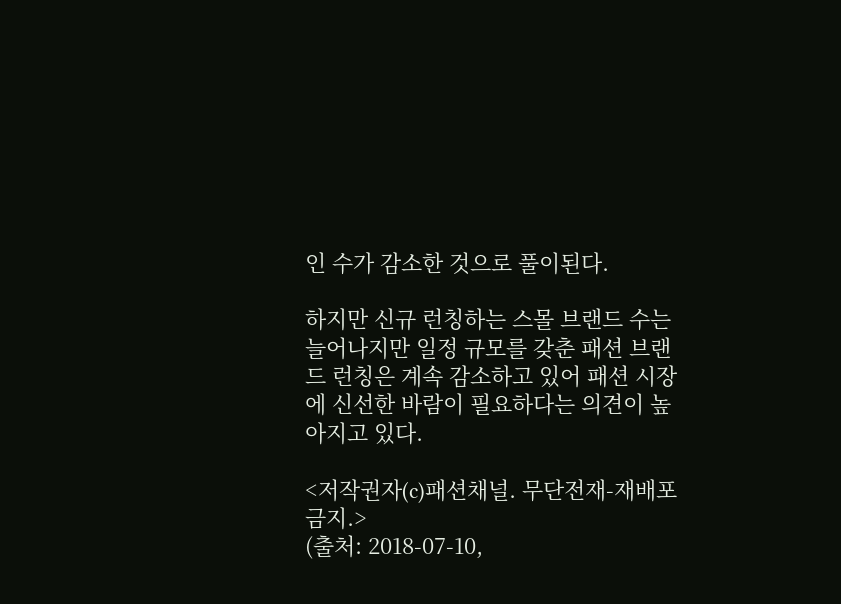인 수가 감소한 것으로 풀이된다.

하지만 신규 런칭하는 스몰 브랜드 수는 늘어나지만 일정 규모를 갖춘 패션 브랜드 런칭은 계속 감소하고 있어 패션 시장에 신선한 바람이 필요하다는 의견이 높아지고 있다.

<저작권자(c)패션채널. 무단전재-재배포금지.>
(출처: 2018-07-10,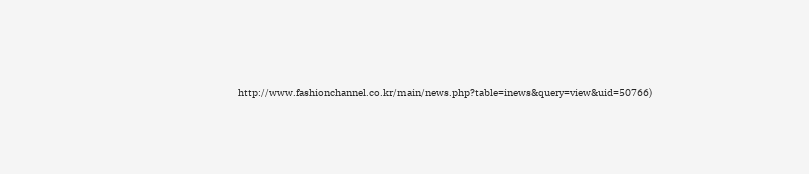http://www.fashionchannel.co.kr/main/news.php?table=inews&query=view&uid=50766)